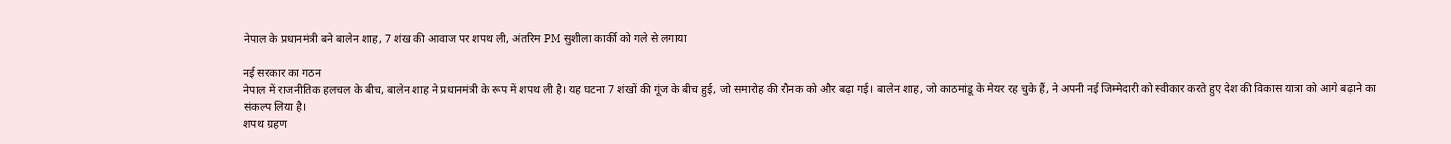नेपाल के प्रधानमंत्री बने बालेन शाह, 7 शंख की आवाज पर शपथ ली, अंतरिम PM सुशीला कार्की को गले से लगाया

नई सरकार का गठन
नेपाल में राजनीतिक हलचल के बीच, बालेन शाह ने प्रधानमंत्री के रूप में शपथ ली है। यह घटना 7 शंखों की गूंज के बीच हुई, जो समारोह की रौनक को और बढ़ा गई। बालेन शाह, जो काठमांडू के मेयर रह चुके हैं, ने अपनी नई जिम्मेदारी को स्वीकार करते हुए देश की विकास यात्रा को आगे बढ़ाने का संकल्प लिया है।
शपथ ग्रहण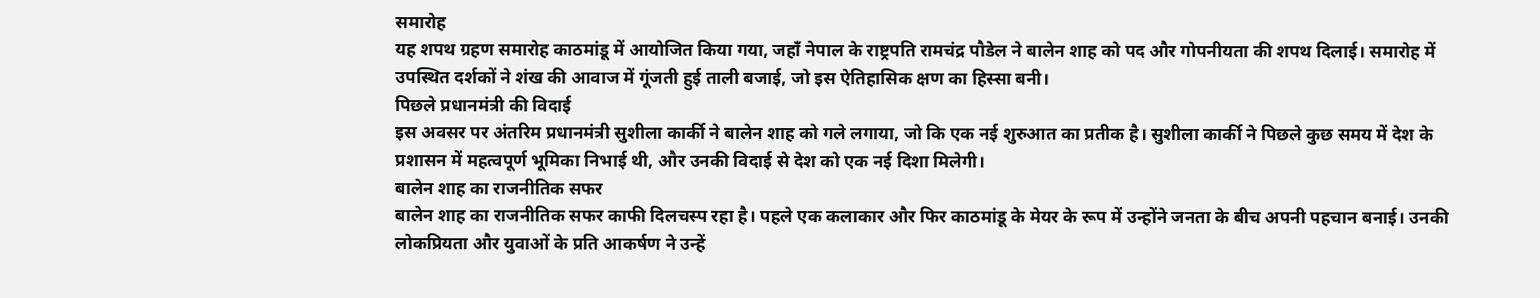समारोह
यह शपथ ग्रहण समारोह काठमांडू में आयोजित किया गया, जहाँ नेपाल के राष्ट्रपति रामचंद्र पौडेल ने बालेन शाह को पद और गोपनीयता की शपथ दिलाई। समारोह में उपस्थित दर्शकों ने शंख की आवाज में गूंजती हुई ताली बजाई, जो इस ऐतिहासिक क्षण का हिस्सा बनी।
पिछले प्रधानमंत्री की विदाई
इस अवसर पर अंतरिम प्रधानमंत्री सुशीला कार्की ने बालेन शाह को गले लगाया, जो कि एक नई शुरुआत का प्रतीक है। सुशीला कार्की ने पिछले कुछ समय में देश के प्रशासन में महत्वपूर्ण भूमिका निभाई थी, और उनकी विदाई से देश को एक नई दिशा मिलेगी।
बालेन शाह का राजनीतिक सफर
बालेन शाह का राजनीतिक सफर काफी दिलचस्प रहा है। पहले एक कलाकार और फिर काठमांडू के मेयर के रूप में उन्होंने जनता के बीच अपनी पहचान बनाई। उनकी लोकप्रियता और युवाओं के प्रति आकर्षण ने उन्हें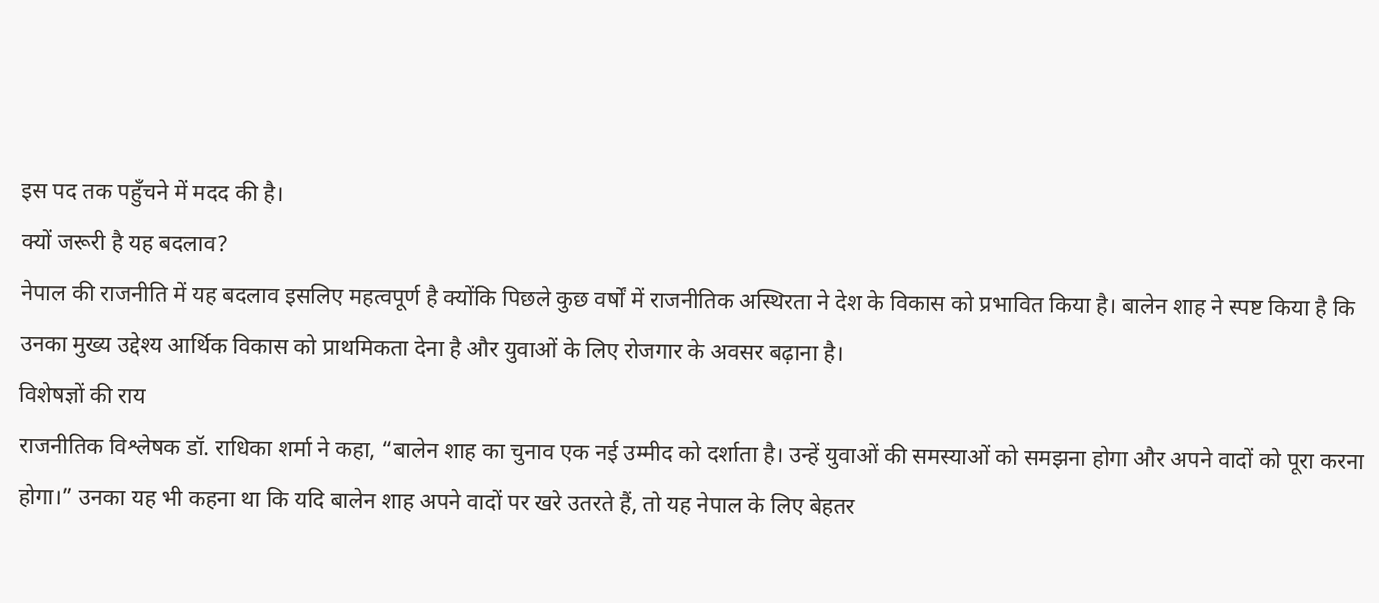इस पद तक पहुँचने में मदद की है।
क्यों जरूरी है यह बदलाव?
नेपाल की राजनीति में यह बदलाव इसलिए महत्वपूर्ण है क्योंकि पिछले कुछ वर्षों में राजनीतिक अस्थिरता ने देश के विकास को प्रभावित किया है। बालेन शाह ने स्पष्ट किया है कि उनका मुख्य उद्देश्य आर्थिक विकास को प्राथमिकता देना है और युवाओं के लिए रोजगार के अवसर बढ़ाना है।
विशेषज्ञों की राय
राजनीतिक विश्लेषक डॉ. राधिका शर्मा ने कहा, “बालेन शाह का चुनाव एक नई उम्मीद को दर्शाता है। उन्हें युवाओं की समस्याओं को समझना होगा और अपने वादों को पूरा करना होगा।” उनका यह भी कहना था कि यदि बालेन शाह अपने वादों पर खरे उतरते हैं, तो यह नेपाल के लिए बेहतर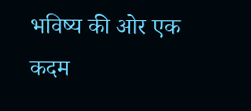भविष्य की ओर एक कदम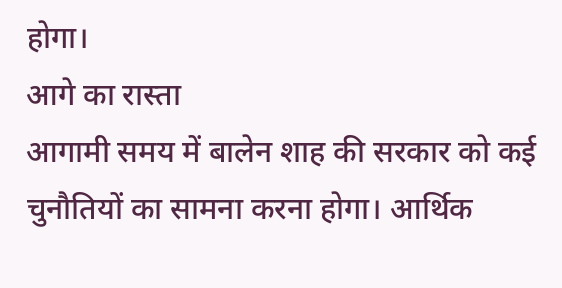होगा।
आगे का रास्ता
आगामी समय में बालेन शाह की सरकार को कई चुनौतियों का सामना करना होगा। आर्थिक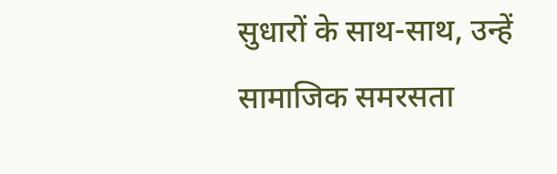सुधारों के साथ-साथ, उन्हें सामाजिक समरसता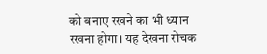को बनाए रखने का भी ध्यान रखना होगा। यह देखना रोचक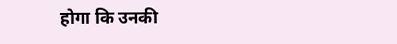होगा कि उनकी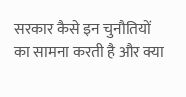सरकार कैसे इन चुनौतियों का सामना करती है और क्या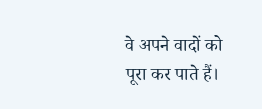वे अपने वादों को पूरा कर पाते हैं।